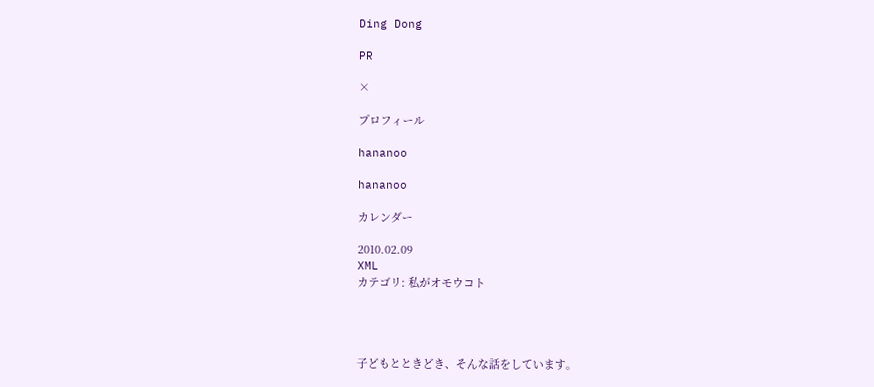Ding Dong

PR

×

プロフィール

hananoo

hananoo

カレンダー

2010.02.09
XML
カテゴリ: 私がオモウコト




子どもとときどき、そんな話をしています。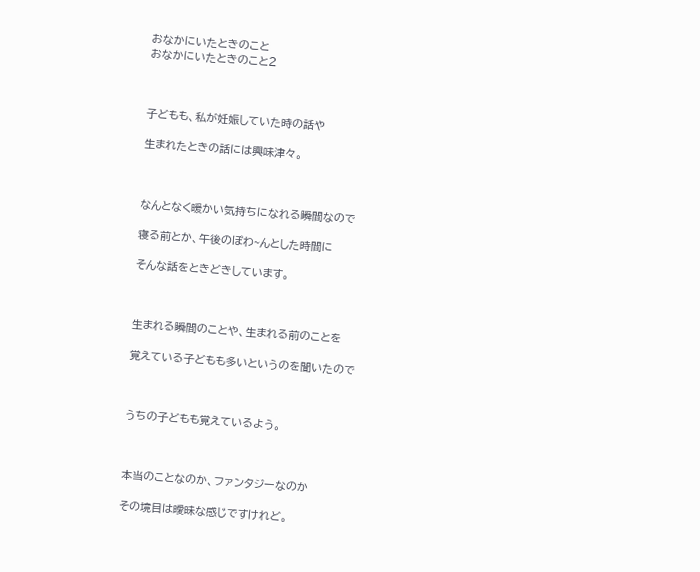おなかにいたときのこと
おなかにいたときのこと2



子どもも、私が妊娠していた時の話や

生まれたときの話には興味津々。



なんとなく暖かい気持ちになれる瞬間なので

寝る前とか、午後のぽわ~んとした時間に

そんな話をときどきしています。



生まれる瞬間のことや、生まれる前のことを

覚えている子どもも多いというのを聞いたので



うちの子どもも覚えているよう。



本当のことなのか、ファンタジーなのか

その境目は曖昧な感じですけれど。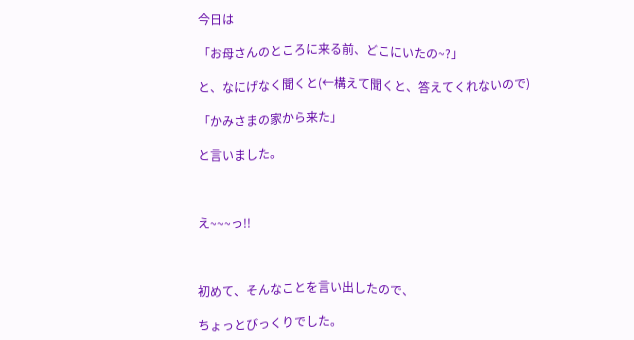今日は

「お母さんのところに来る前、どこにいたの~?」

と、なにげなく聞くと(←構えて聞くと、答えてくれないので)

「かみさまの家から来た」

と言いました。



え~~~っ!!



初めて、そんなことを言い出したので、

ちょっとびっくりでした。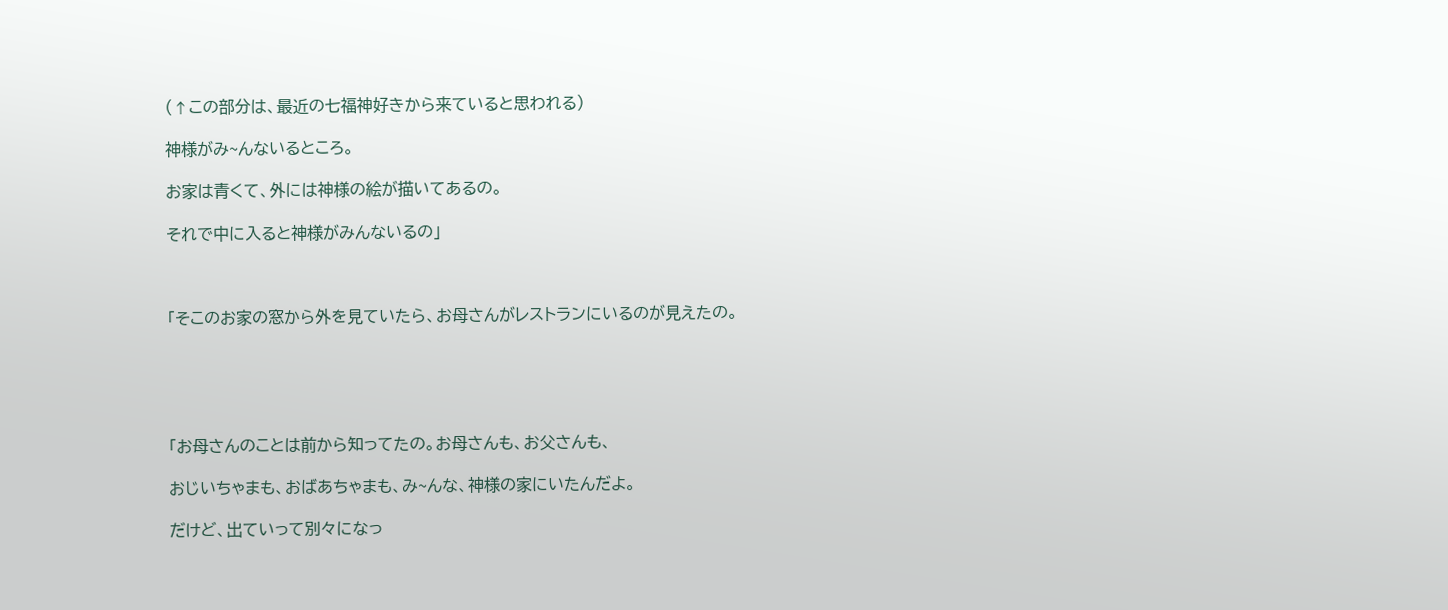(↑この部分は、最近の七福神好きから来ていると思われる)

神様がみ~んないるところ。

お家は青くて、外には神様の絵が描いてあるの。

それで中に入ると神様がみんないるの」



「そこのお家の窓から外を見ていたら、お母さんがレストランにいるのが見えたの。





「お母さんのことは前から知ってたの。お母さんも、お父さんも、

おじいちゃまも、おばあちゃまも、み~んな、神様の家にいたんだよ。

だけど、出ていって別々になっ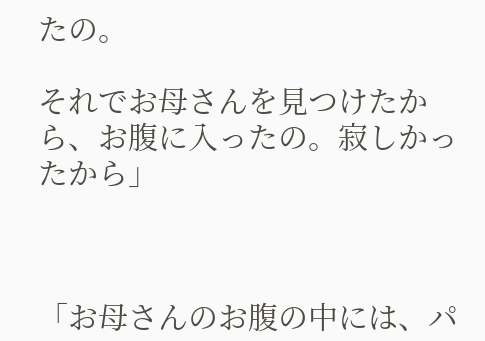たの。

それでお母さんを見つけたから、お腹に入ったの。寂しかったから」



「お母さんのお腹の中には、パ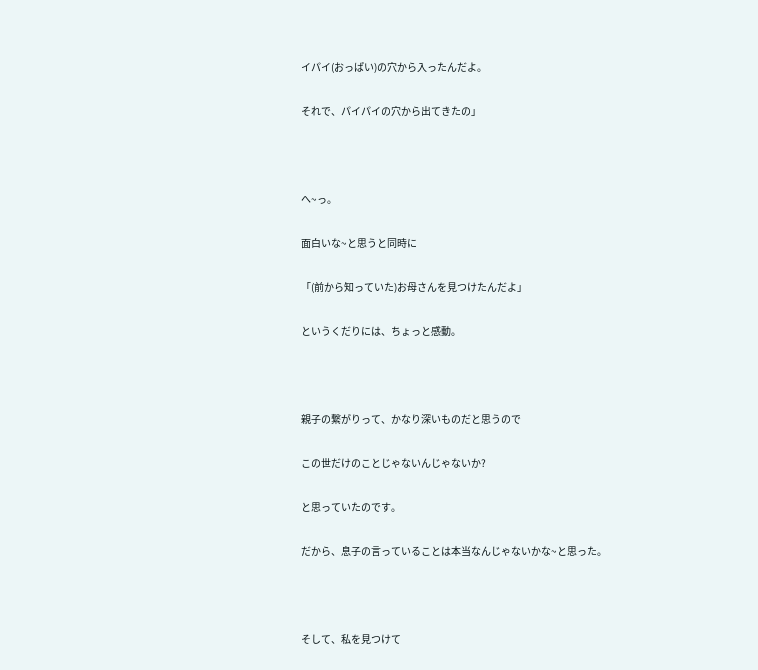イパイ(おっぱい)の穴から入ったんだよ。

それで、パイパイの穴から出てきたの」



へ~っ。

面白いな~と思うと同時に

「(前から知っていた)お母さんを見つけたんだよ」

というくだりには、ちょっと感動。



親子の繋がりって、かなり深いものだと思うので

この世だけのことじゃないんじゃないか?

と思っていたのです。

だから、息子の言っていることは本当なんじゃないかな~と思った。



そして、私を見つけて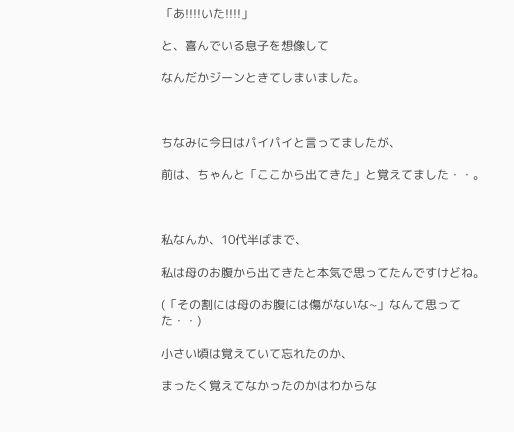「あ!!!!いた!!!!」

と、喜んでいる息子を想像して

なんだかジーンときてしまいました。



ちなみに今日はパイパイと言ってましたが、

前は、ちゃんと「ここから出てきた」と覚えてました・・。



私なんか、10代半ばまで、

私は母のお腹から出てきたと本気で思ってたんですけどね。

(「その割には母のお腹には傷がないな~」なんて思ってた・・)

小さい頃は覚えていて忘れたのか、

まったく覚えてなかったのかはわからな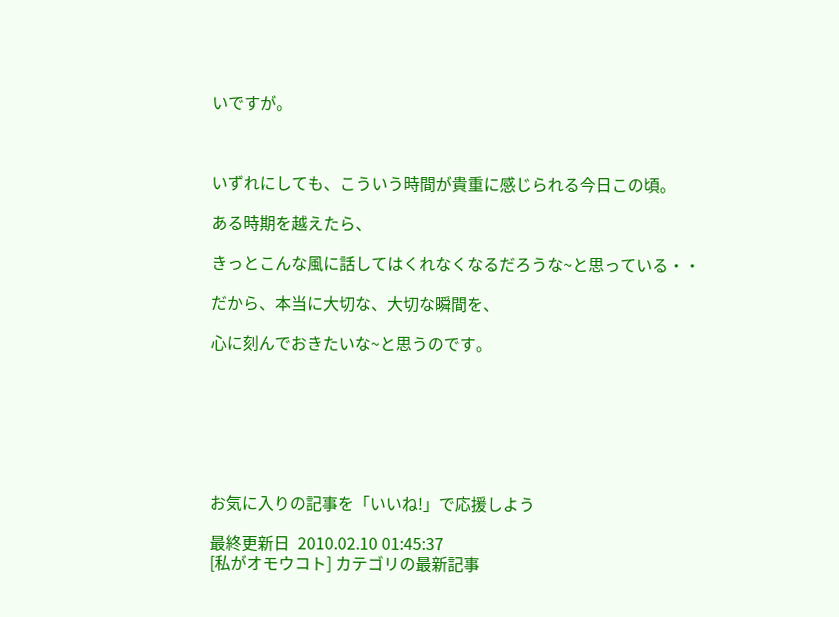いですが。



いずれにしても、こういう時間が貴重に感じられる今日この頃。

ある時期を越えたら、

きっとこんな風に話してはくれなくなるだろうな~と思っている・・

だから、本当に大切な、大切な瞬間を、

心に刻んでおきたいな~と思うのです。







お気に入りの記事を「いいね!」で応援しよう

最終更新日  2010.02.10 01:45:37
[私がオモウコト] カテゴリの最新記事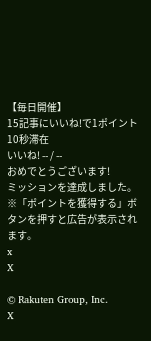【毎日開催】
15記事にいいね!で1ポイント
10秒滞在
いいね! -- / --
おめでとうございます!
ミッションを達成しました。
※「ポイントを獲得する」ボタンを押すと広告が表示されます。
x
X

© Rakuten Group, Inc.
X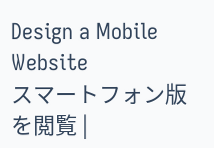Design a Mobile Website
スマートフォン版を閲覧 |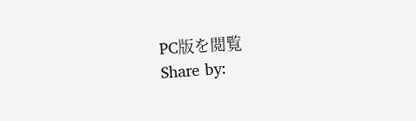PC版を閲覧
Share by: